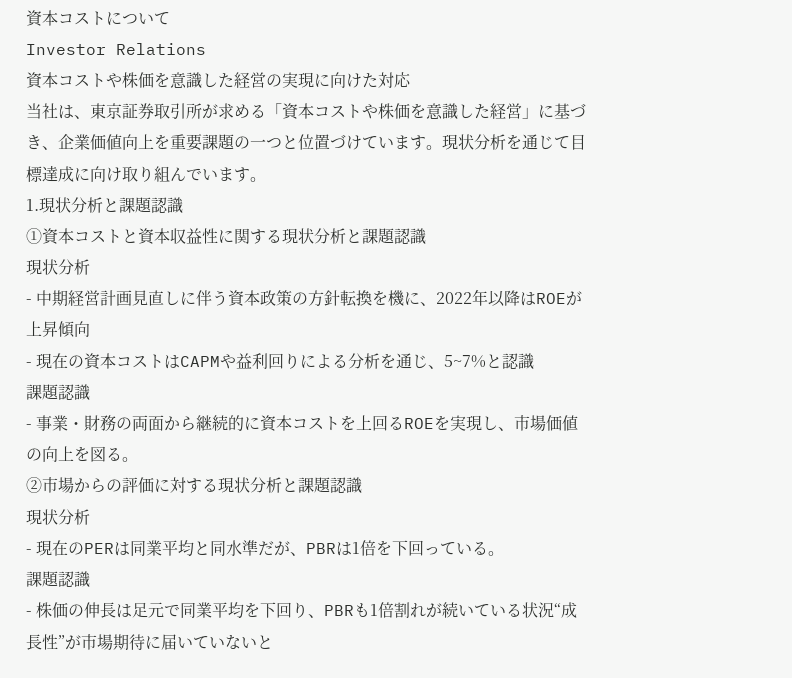資本コストについて
Investor Relations
資本コストや株価を意識した経営の実現に向けた対応
当社は、東京証券取引所が求める「資本コストや株価を意識した経営」に基づき、企業価値向上を重要課題の一つと位置づけています。現状分析を通じて目標達成に向け取り組んでいます。
1.現状分析と課題認識
①資本コストと資本収益性に関する現状分析と課題認識
現状分析
- 中期経営計画見直しに伴う資本政策の方針転換を機に、2022年以降はROEが上昇傾向
- 現在の資本コストはCAPMや益利回りによる分析を通じ、5~7%と認識
課題認識
- 事業・財務の両面から継続的に資本コストを上回るROEを実現し、市場価値の向上を図る。
②市場からの評価に対する現状分析と課題認識
現状分析
- 現在のPERは同業平均と同水準だが、PBRは1倍を下回っている。
課題認識
- 株価の伸長は足元で同業平均を下回り、PBRも1倍割れが続いている状況“成長性”が市場期待に届いていないと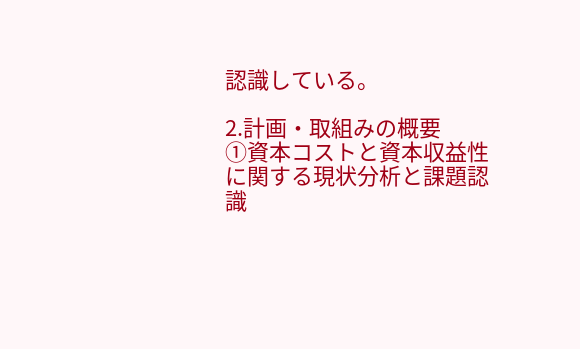認識している。

2.計画・取組みの概要
①資本コストと資本収益性に関する現状分析と課題認識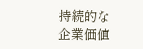持続的な企業価値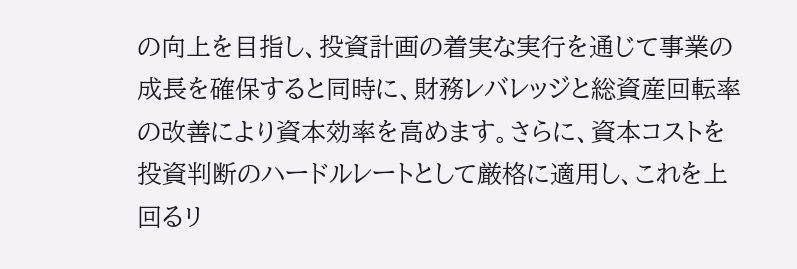の向上を目指し、投資計画の着実な実行を通じて事業の成長を確保すると同時に、財務レバレッジと総資産回転率の改善により資本効率を高めます。さらに、資本コストを投資判断のハードルレートとして厳格に適用し、これを上回るリ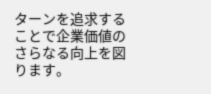ターンを追求することで企業価値のさらなる向上を図ります。